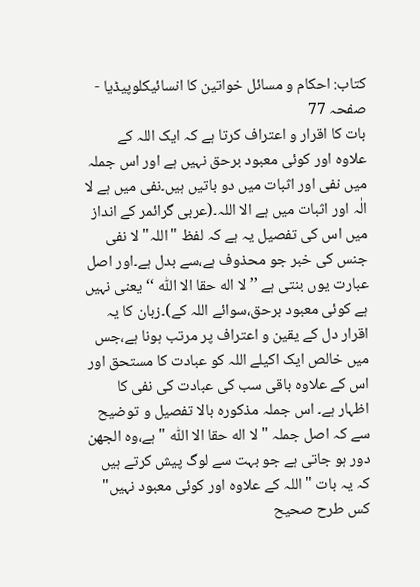کتاب: احکام و مسائل خواتین کا انسائیکلوپیڈیا - صفحہ 77
بات کا اقرار و اعتراف کرتا ہے کہ ایک اللہ کے علاوہ اور کوئی معبود برحق نہیں ہے اور اس جملہ میں نفی اور اثبات میں دو باتیں ہیں۔نفی میں ہے لا الٰہ اور اثبات میں ہے الا اللہ۔(عربی گرائمر کے انداز میں اس کی تفصیل یہ ہے کہ لفظ "اللہ" لا نفی جنس کی خبر جو محذوف ہے،سے بدل ہے۔اور اصل عبارت یوں بنتی ہے ’’ لا اله حقا الا اللّٰه ‘‘یعنی نہیں ہے کوئی معبود برحق،سوائے اللہ کے)۔زبان کا یہ اقرار دل کے یقین و اعتراف پر مرتب ہونا ہے،جس میں خالص ایک اکیلے اللہ کو عبادت کا مستحق اور اس کے علاوہ باقی سب کی عبادت کی نفی کا اظہار ہے۔ اس جملہ مذکورہ بالا تفصیل و توضیح سے کہ اصل جملہ " لا اله حقا الا اللّٰه " ہے،وہ الجھن دور ہو جاتی ہے جو بہت سے لوگ پیش کرتے ہیں کہ یہ بات "اللہ کے علاوہ اور کوئی معبود نہیں" کس طرح صحیح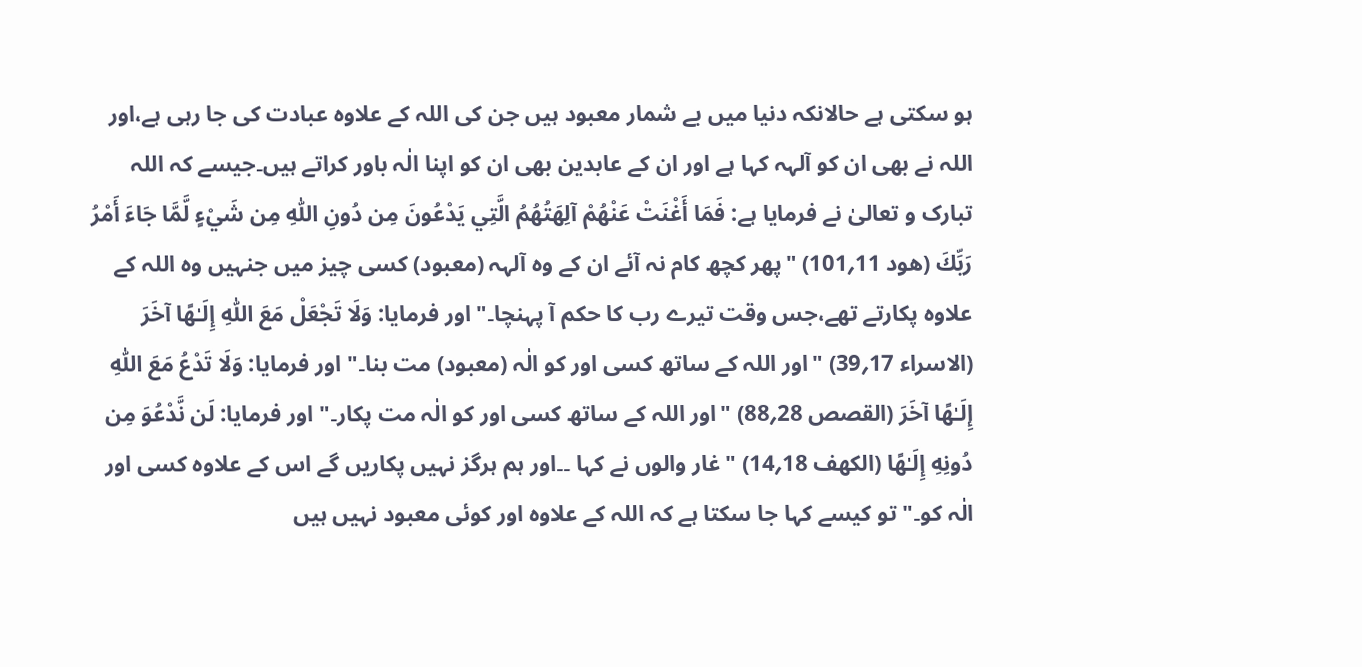ہو سکتی ہے حالانکہ دنیا میں بے شمار معبود ہیں جن کی اللہ کے علاوہ عبادت کی جا رہی ہے،اور اللہ نے بھی ان کو آلہہ کہا ہے اور ان کے عابدین بھی ان کو اپنا الٰہ باور کراتے ہیں۔جیسے کہ اللہ تبارک و تعالیٰ نے فرمایا ہے: فَمَا أَغْنَتْ عَنْهُمْ آلِهَتُهُمُ الَّتِي يَدْعُونَ مِن دُونِ اللّٰهِ مِن شَيْءٍ لَّمَّا جَاءَ أَمْرُ رَبِّكَ (ھود 11؍101) "پھر کچھ کام نہ آئے ان کے وہ آلہہ (معبود) کسی چیز میں جنہیں وہ اللہ کے علاوہ پکارتے تھے،جس وقت تیرے رب کا حکم آ پہنچا۔" اور فرمایا: وَلَا تَجْعَلْ مَعَ اللّٰهِ إِلَـٰهًا آخَرَ (الاسراء 17؍39) "اور اللہ کے ساتھ کسی اور کو الٰہ (معبود) مت بنا۔" اور فرمایا: وَلَا تَدْعُ مَعَ اللّٰهِ إِلَـٰهًا آخَرَ (القصص 28؍88) "اور اللہ کے ساتھ کسی اور کو الٰہ مت پکار۔" اور فرمایا: لَن نَّدْعُوَ مِن دُونِهِ إِلَـٰهًا (الکھف 18؍14) "غار والوں نے کہا ۔۔اور ہم ہرگز نہیں پکاریں گے اس کے علاوہ کسی اور الٰہ کو۔" تو کیسے کہا جا سکتا ہے کہ اللہ کے علاوہ اور کوئی معبود نہیں ہیں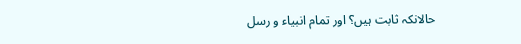حالانکہ ثابت ہیں؟ اور تمام انبیاء و رسل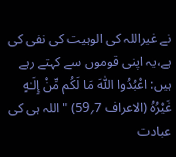نے غیراللہ کی الوہیت کی نفی کی ہے،یہ اپنی قوموں سے کہتے رہے ہیں: اعْبُدُوا اللّٰهَ مَا لَكُم مِّنْ إِلَـٰهٍ غَيْرُهُ (الاعراف 7؍59) "اللہ ہی کی عبادت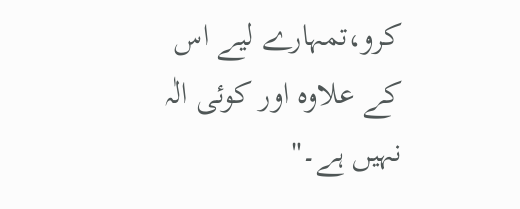کرو،تمہارے لیے اس کے علاوہ اور کوئی الٰہ نہیں ہے۔"